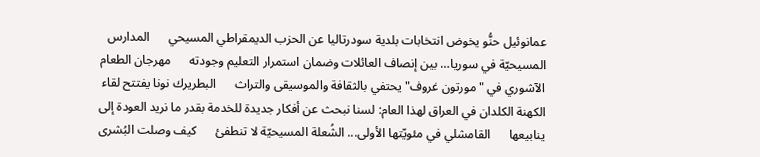عمانوئيل حنُّو يخوض انتخابات بلدية سودرتاليا عن الحزب الديمقراطي المسيحي      المدارس المسيحيّة في سوريا… بين إنصاف العائلات وضمان استمرار التعليم وجودته      مهرجان الطعام الآشوري في "مورتون غروف" يحتفي بالثقافة والموسيقى والتراث      البطريرك نونا يفتتح لقاء الكهنة الكلدان في العراق لهذا العام: لسنا نبحث عن أفكار جديدة للخدمة بقدر ما نريد العودة إلى ينابيعها      القامشلي في مئويّتها الأولى... الشُعلة المسيحيّة لا تنطفئ      كيف وصلت البُشرى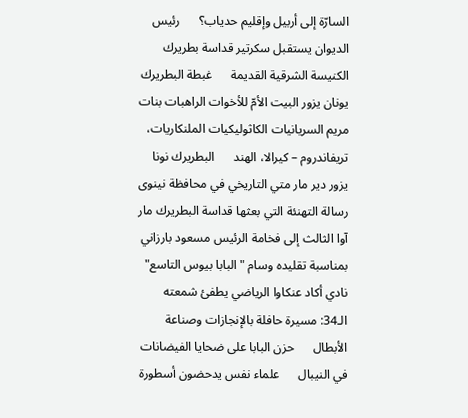السارّة إلى أربيل وإقليم حدياب؟      رئيس الديوان يستقبل سكرتير قداسة بطريرك الكنيسة الشرقية القديمة      غبطة البطريرك يونان يزور البيت الأمّ للأخوات الراهبات بنات مريم السريانيات الكاثوليكيات الملنكاريات، تريفاندروم – كيرالا، الهند      البطريرك نونا يزور دير مار متي التاريخي في محافظة نينوى      رسالة التهنئة التي بعثها قداسة البطريرك مار آوا الثالث إلى فخامة الرئيس مسعود بارزاني بمناسبة تقليده وسام "البابا بيوس التاسع"      نادي أكاد عنكاوا الرياضي يطفئ شمعته الـ34: مسيرة حافلة بالإنجازات وصناعة الأبطال      حزن البابا على ضحايا الفيضانات في النيبال      علماء نفس يدحضون أسطورة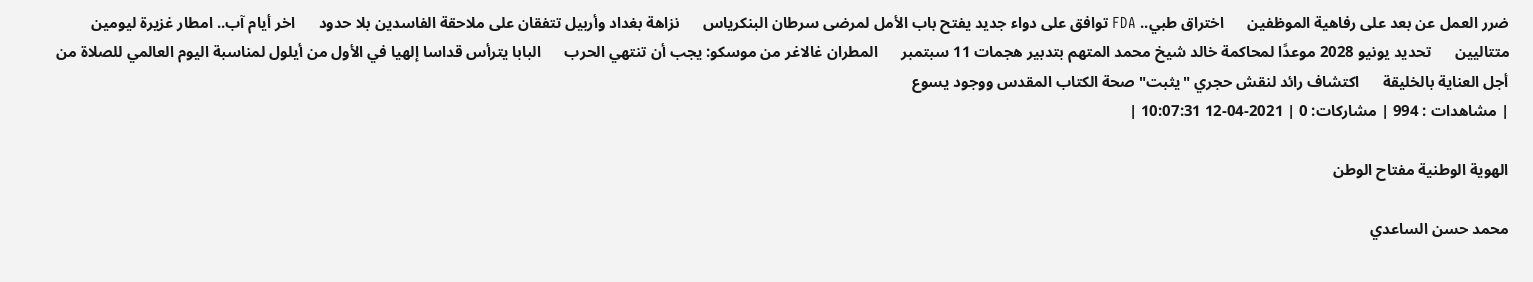ضرر العمل عن بعد على رفاهية الموظفين      اختراق طبي.. FDA توافق على دواء جديد يفتح باب الأمل لمرضى سرطان البنكرياس      نزاهة بغداد وأربيل تتفقان على ملاحقة الفاسدين بلا حدود      اخر أيام آب.. امطار غزيرة ليومين متتاليين      تحديد يونيو 2028 موعدًا لمحاكمة خالد شيخ محمد المتهم بتدبير هجمات 11 سبتمبر      المطران غالاغر من موسكو: يجب أن تنتهي الحرب      البابا يترأس قداسا إلهيا في الأول من أيلول لمناسبة اليوم العالمي للصلاة من أجل العناية بالخليقة      اكتشاف رائد لنقش حجري "يثبت" صحة الكتاب المقدس ووجود يسوع
| مشاهدات : 994 | مشاركات: 0 | 2021-04-12 10:07:31 |

الهوية الوطنية مفتاح الوطن

محمد حسن الساعدي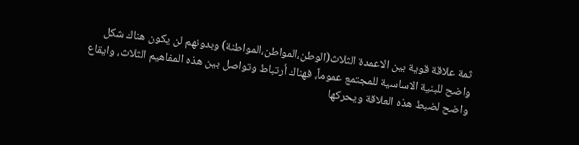ثمة علاقة قوية بين الاعمدة الثلاث(الوطن،المواطن،المواطنة) وبدونهم لن يكون هناك شكل واضح للبنية الاساسية للمجتمع عموماً، فهناك أرتباط وتواصل بين هذه المفاهيم الثلاث، وايقاع واضح لضبط هذه العلاقة ويحركها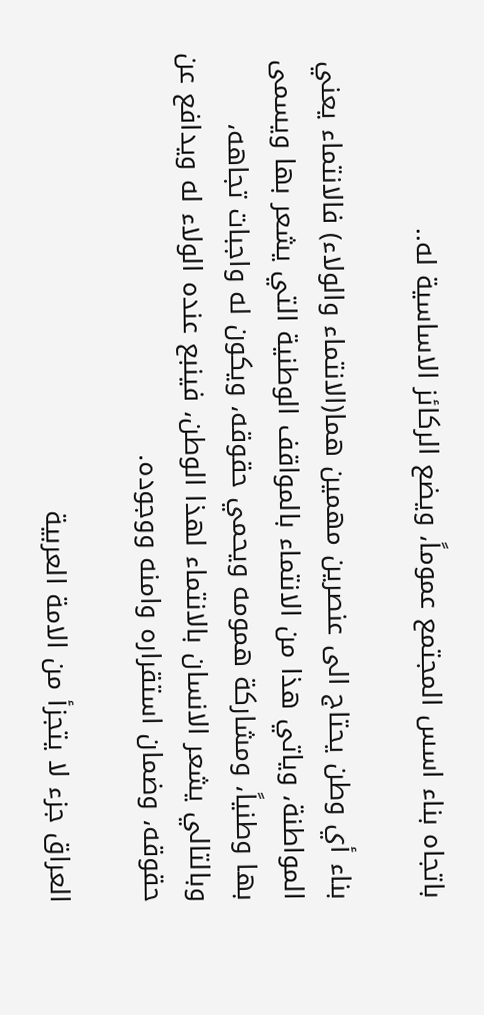باتجاه بناء اسس المجتمع عموماً، ويضع الركائز الاساسية له..

بناء أي وطن يحتاج الى عنصرين مهمين هما(الانتماء والولاء) فالانتماء يعني المواطنة، وياتي هذا من الانتماء بالمواقف الوطنية التي يشعر بها ويسمى بها وطنياً، ومشاركة همومه ويحمي حقوقه، ويكون له واجبات تجاهه، وبالتالي يشعر الانسان بالانتماء لهذا الوطن، فينبع عنده الولاء له ويدافع عن حقوقه، وضمان استقراره وامنه ووجوده.

العراق جزء لا يتجزأ من الامة العربية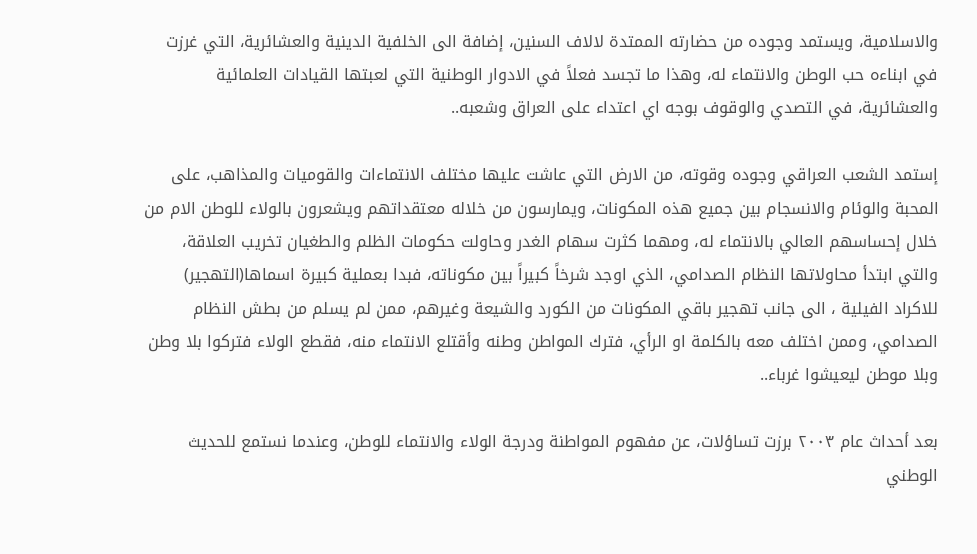والاسلامية، ويستمد وجوده من حضارته الممتدة لالاف السنين، إضافة الى الخلفية الدينية والعشائرية، التي غرزت في ابناءه حب الوطن والانتماء له، وهذا ما تجسد فعلاً في الادوار الوطنية التي لعبتها القيادات العلمائية والعشائرية، في التصدي والوقوف بوجه اي اعتداء على العراق وشعبه..

إستمد الشعب العراقي وجوده وقوته، من الارض التي عاشت عليها مختلف الانتماءات والقوميات والمذاهب، على المحبة والوئام والانسجام بين جميع هذه المكونات، ويمارسون من خلاله معتقداتهم ويشعرون بالولاء للوطن الام من خلال إحساسهم العالي بالانتماء له، ومهما كثرت سهام الغدر وحاولت حكومات الظلم والطغيان تخريب العلاقة، والتي ابتدأ محاولاتها النظام الصدامي، الذي اوجد شرخاً كبيراً بين مكوناته، فبدا بعملية كبيرة اسماها(التهجير) للاكراد الفيلية ، الى جانب تهجير باقي المكونات من الكورد والشيعة وغيرهم، ممن لم يسلم من بطش النظام الصدامي، وممن اختلف معه بالكلمة او الرأي، فترك المواطن وطنه وأقتلع الانتماء منه، فقطع الولاء فتركوا بلا وطن وبلا موطن ليعيشوا غرباء..

بعد أحداث عام ٢٠٠٣ برزت تساؤلات، عن مفهوم المواطنة ودرجة الولاء والانتماء للوطن، وعندما نستمع للحديث الوطني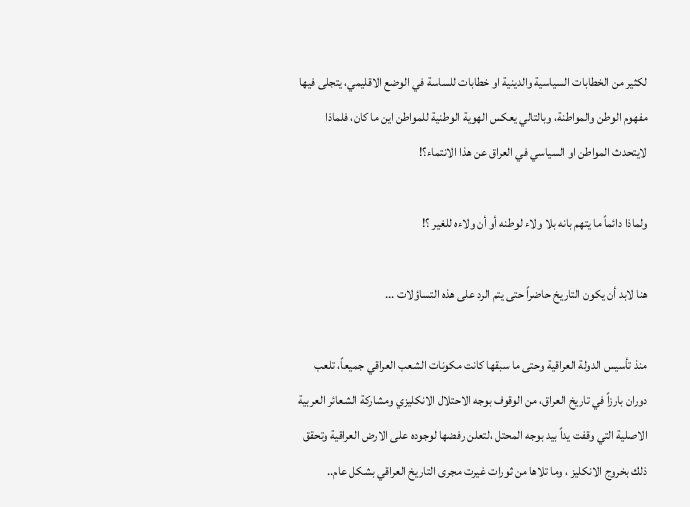لكثير من الخطابات السياسية والدينية او خطابات للساسة في الوضع الاقليمي، يتجلى فيها مفهوم الوطن والمواطنة، وبالتالي يعكس الهوية الوطنية للمواطن اين ما كان، فلماذا لايتحدث المواطن او السياسي في العراق عن هذا الانتماء؟!

ولماذا دائماً ما يتهم بانه بلا ولاء لوطنه أو أن ولاءه للغير ؟!

هنا لابد أن يكون التاريخ حاضراً حتى يتم الرد على هذه التساؤلات ...

منذ تأسيس الدولة العراقية وحتى ما سبقها كانت مكونات الشعب العراقي جميعاً، تلعب دوران بارزاً في تاريخ العراق، من الوقوف بوجه الاحتلال الانكليزي ومشاركة الشعائر العربية الاصلية التي وقفت يداً بيد بوجه المحتل ،لتعلن رفضها لوجوده على الارض العراقية وتحقق ذلك بخروج الانكليز ، وما تلاها من ثورات غيرت مجرى التاريخ العراقي بشكل عام..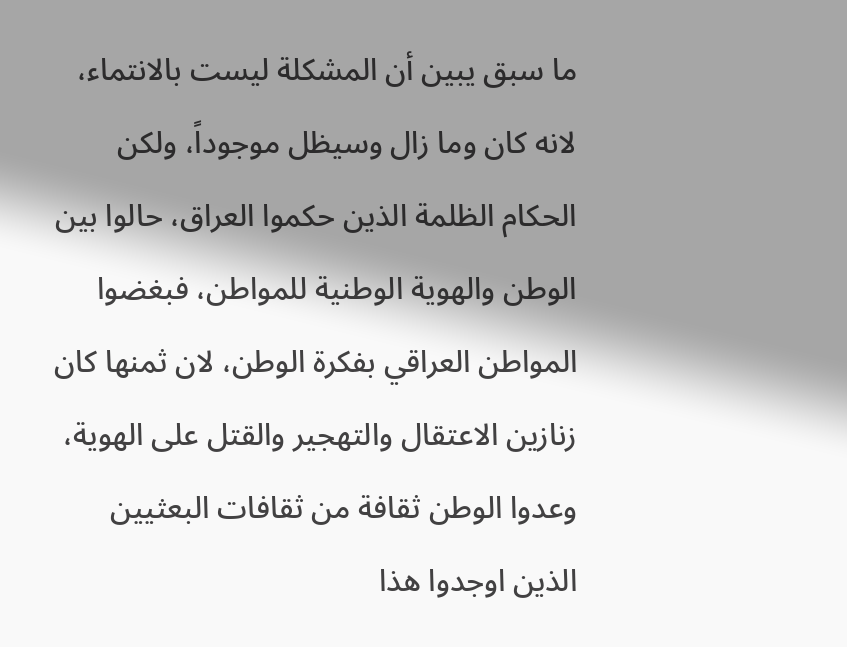ما سبق يبين أن المشكلة ليست بالانتماء، لانه كان وما زال وسيظل موجوداً، ولكن الحكام الظلمة الذين حكموا العراق، حالوا بين الوطن والهوية الوطنية للمواطن، فبغضوا المواطن العراقي بفكرة الوطن، لان ثمنها كان زنازين الاعتقال والتهجير والقتل على الهوية، وعدوا الوطن ثقافة من ثقافات البعثيين الذين اوجدوا هذا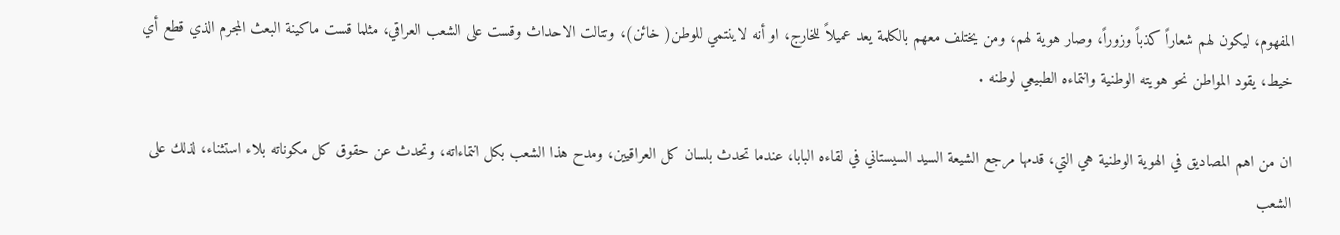المفهوم، ليكون لهم شعاراً كذباً وزوراً، وصار هوية لهم، ومن يختلف معهم بالكلمة يعد عميلاً للخارج، او أنه لاينتمي للوطن( خائن)، وتتالت الاحداث وقست على الشعب العراقي، مثلما قست ماكينة البعث المجرم الذي قطع أي خيط، يقود المواطن نحو هويته الوطنية وانتماءه الطبيعي لوطنه .

ان من اهم المصاديق في الهوية الوطنية هي التي، قدمها مرجع الشيعة السيد السيستاني في لقاءه البابا، عندما تحدث بلسان كل العراقيين، ومدح هذا الشعب بكل انتماءاته، وتحدث عن حقوق كل مكوناته بلاء استثناء، لذلك على الشعب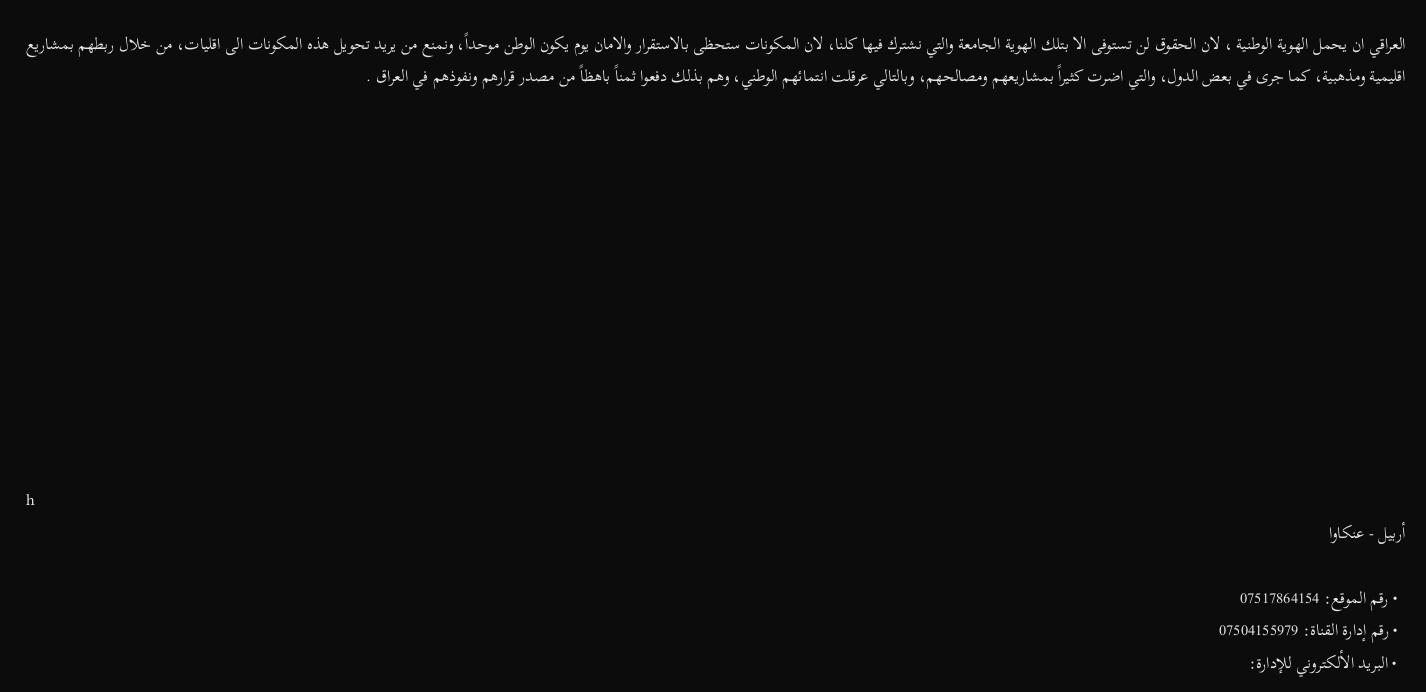العراقي ان يحمل الهوية الوطنية ، لان الحقوق لن تستوفى الا بتلك الهوية الجامعة والتي نشترك فيها كلنا، لان المكونات ستحظى بالاستقرار والامان يوم يكون الوطن موحداً، ونمنع من يريد تحويل هذه المكونات الى اقليات، من خلال ربطهم بمشاريع اقليمية ومذهبية، كما جرى في بعض الدول، والتي اضرت كثيراً بمشاريعهم ومصالحهم، وبالتالي عرقلت انتمائهم الوطني، وهم بذلك دفعوا ثمناً باهظاً من مصدر قرارهم ونفوذهم في العراق .












h
أربيل - عنكاوا

  • رقم الموقع: 07517864154
  • رقم إدارة القناة: 07504155979
  • البريد الألكتروني للإدارة: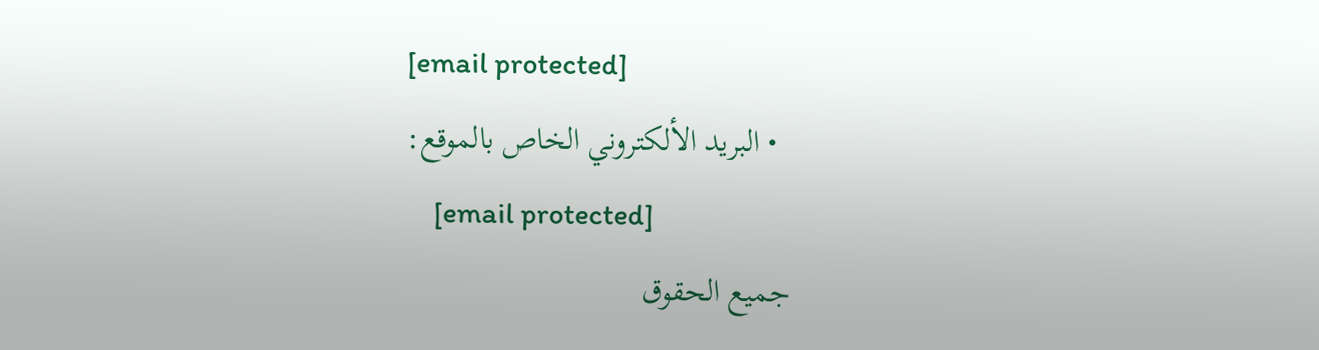[email protected]
  • البريد الألكتروني الخاص بالموقع:
    [email protected]
جميع الحقوق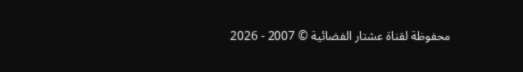محفوظة لقناة عشتار الفضائية © 2007 - 2026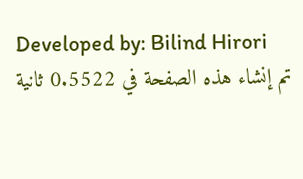Developed by: Bilind Hirori
تم إنشاء هذه الصفحة في 0.5522 ثانية